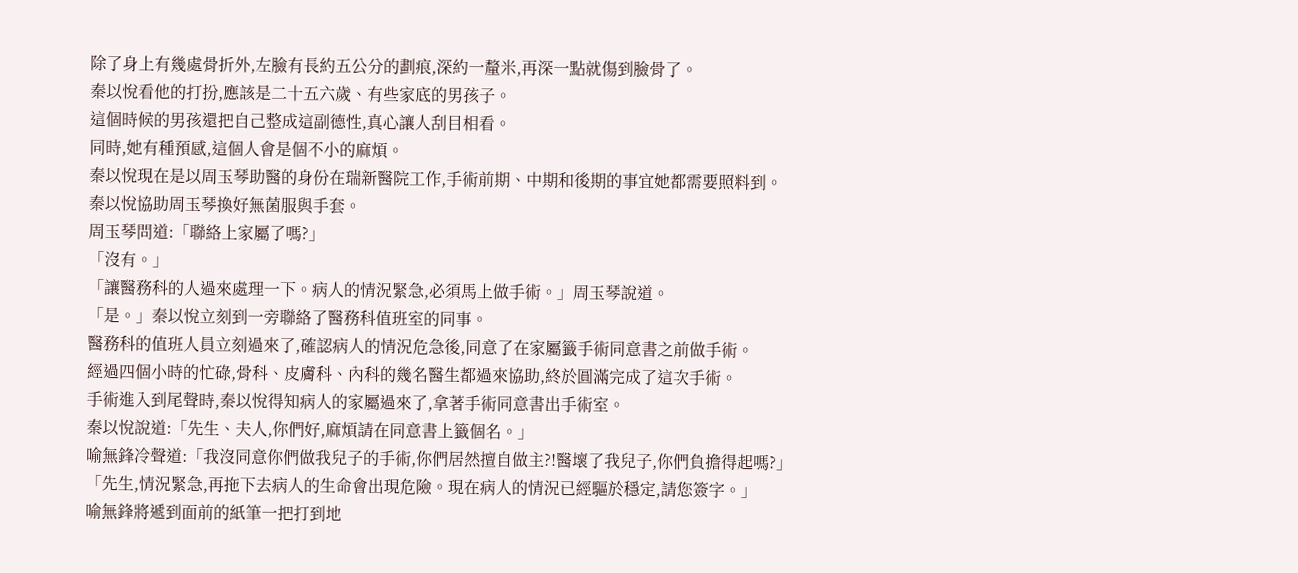除了身上有幾處骨折外,左臉有長約五公分的劃痕,深約一釐米,再深一點就傷到臉骨了。
秦以悅看他的打扮,應該是二十五六歲、有些家底的男孩子。
這個時候的男孩還把自己整成這副德性,真心讓人刮目相看。
同時,她有種預感,這個人會是個不小的麻煩。
秦以悅現在是以周玉琴助醫的身份在瑞新醫院工作,手術前期、中期和後期的事宜她都需要照料到。
秦以悅協助周玉琴換好無菌服與手套。
周玉琴問道:「聯絡上家屬了嗎?」
「沒有。」
「讓醫務科的人過來處理一下。病人的情況緊急,必須馬上做手術。」周玉琴說道。
「是。」秦以悅立刻到一旁聯絡了醫務科值班室的同事。
醫務科的值班人員立刻過來了,確認病人的情況危急後,同意了在家屬籤手術同意書之前做手術。
經過四個小時的忙碌,骨科、皮膚科、內科的幾名醫生都過來協助,終於圓滿完成了這次手術。
手術進入到尾聲時,秦以悅得知病人的家屬過來了,拿著手術同意書出手術室。
秦以悅說道:「先生、夫人,你們好,麻煩請在同意書上籤個名。」
喻無鋒冷聲道:「我沒同意你們做我兒子的手術,你們居然擅自做主?!醫壞了我兒子,你們負擔得起嗎?」
「先生,情況緊急,再拖下去病人的生命會出現危險。現在病人的情況已經驅於穩定,請您簽字。」
喻無鋒將遞到面前的紙筆一把打到地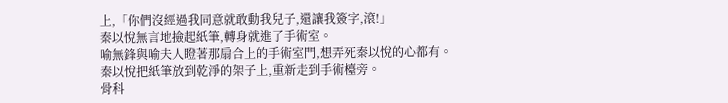上,「你們沒經過我同意就敢動我兒子,還讓我簽字,滾!」
秦以悅無言地撿起紙筆,轉身就進了手術室。
喻無鋒與喻夫人瞪著那扇合上的手術室門,想弄死秦以悅的心都有。
秦以悅把紙筆放到乾淨的架子上,重新走到手術檯旁。
骨科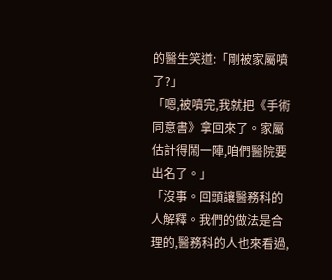的醫生笑道:「剛被家屬噴了?」
「嗯,被噴完,我就把《手術同意書》拿回來了。家屬估計得鬧一陣,咱們醫院要出名了。」
「沒事。回頭讓醫務科的人解釋。我們的做法是合理的,醫務科的人也來看過,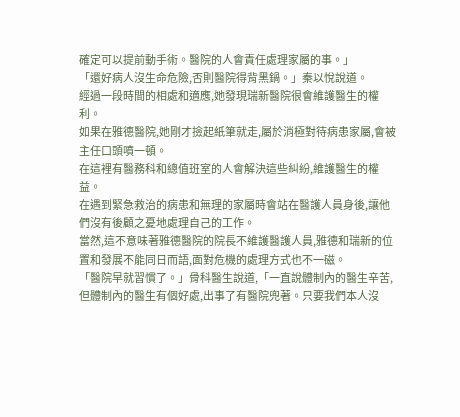確定可以提前動手術。醫院的人會責任處理家屬的事。」
「還好病人沒生命危險,否則醫院得背黑鍋。」秦以悅說道。
經過一段時間的相處和適應,她發現瑞新醫院很會維護醫生的權利。
如果在雅德醫院,她剛才撿起紙筆就走,屬於消極對待病患家屬,會被主任口頭噴一頓。
在這裡有醫務科和總值班室的人會解決這些糾紛,維護醫生的權益。
在遇到緊急救治的病患和無理的家屬時會站在醫護人員身後,讓他們沒有後顧之憂地處理自己的工作。
當然,這不意味著雅德醫院的院長不維護醫護人員,雅德和瑞新的位置和發展不能同日而語,面對危機的處理方式也不一磁。
「醫院早就習慣了。」骨科醫生說道,「一直說體制內的醫生辛苦,但體制內的醫生有個好處,出事了有醫院兜著。只要我們本人沒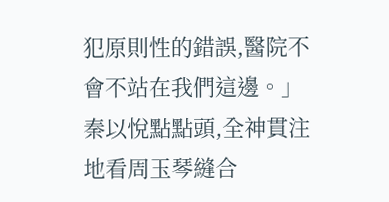犯原則性的錯誤,醫院不會不站在我們這邊。」
秦以悅點點頭,全神貫注地看周玉琴縫合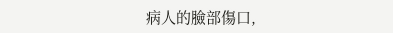病人的臉部傷口,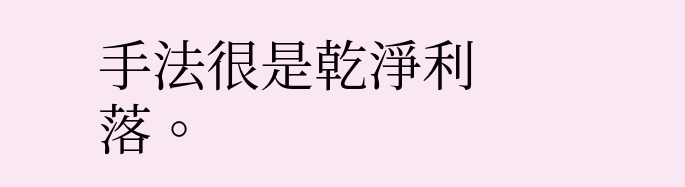手法很是乾淨利落。